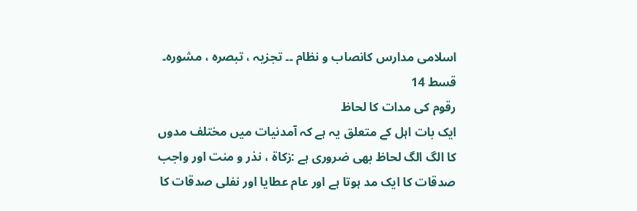اسلامی مدارس کانصاب و نظام ۔۔ تجزیہ ، تبصرہ ، مشورہ۔ قسط 14
رقوم کی مدات کا لحاظ
ایک بات اہل کے متعلق یہ ہے کہ آمدنیات میں مختلف مدوں کا الگ الگ لحاظ بھی ضروری ہے :زکاۃ ، نذر و منت اور واجب صدقات کا ایک مد ہوتا ہے اور عام عطایا اور نفلی صدقات کا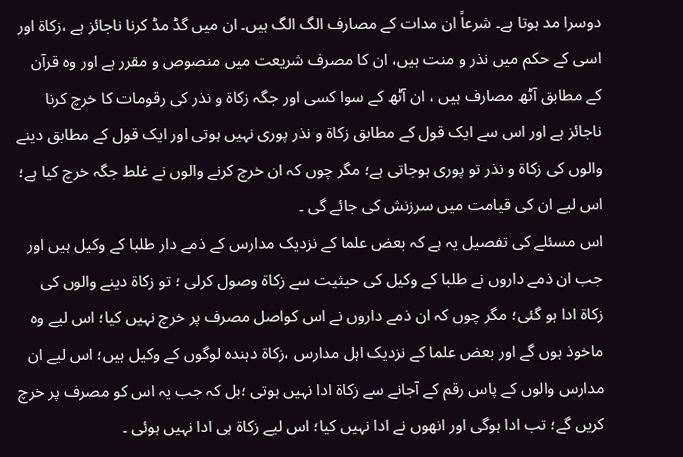دوسرا مد ہوتا ہے۔ شرعاً ان مدات کے مصارف الگ الگ ہیں۔ ان میں گڈ مڈ کرنا ناجائز ہے ،زکاۃ اور اسی کے حکم میں نذر و منت ہیں، ان کا مصرف شریعت میں منصوص و مقرر ہے اور وہ قرآن کے مطابق آٹھ مصارف ہیں ، ان آٹھ کے سوا کسی اور جگہ زکاۃ و نذر کی رقومات کا خرچ کرنا ناجائز ہے اور اس سے ایک قول کے مطابق زکاۃ و نذر پوری نہیں ہوتی اور ایک قول کے مطابق دینے والوں کی زکاۃ و نذر تو پوری ہوجاتی ہے؛ مگر چوں کہ ان خرچ کرنے والوں نے غلط جگہ خرچ کیا ہے؛ اس لیے ان کی قیامت میں سرزنش کی جائے گی ۔
اس مسئلے کی تفصیل یہ ہے کہ بعض علما کے نزدیک مدارس کے ذمے دار طلبا کے وکیل ہیں اور جب ان ذمے داروں نے طلبا کے وکیل کی حیثیت سے زکاۃ وصول کرلی ؛ تو زکاۃ دینے والوں کی زکاۃ ادا ہو گئی؛ مگر چوں کہ ان ذمے داروں نے اس کواصل مصرف پر خرچ نہیں کیا؛ اس لیے وہ ماخوذ ہوں گے اور بعض علما کے نزدیک اہل مدارس ،زکاۃ دہندہ لوگوں کے وکیل ہیں؛ اس لیے ان مدارس والوں کے پاس رقم کے آجانے سے زکاۃ ادا نہیں ہوتی ؛بل کہ جب یہ اس کو مصرف پر خرچ کریں گے؛ تب ادا ہوگی اور انھوں نے ادا نہیں کیا؛ اس لیے زکاۃ ہی ادا نہیں ہوئی ۔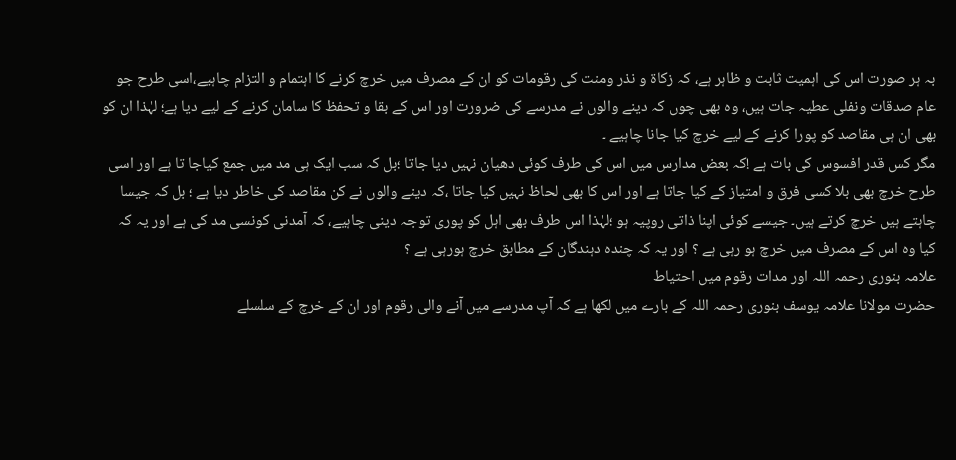بہ ہر صورت اس کی اہمیت ثابت و ظاہر ہے، کہ زکاۃ و نذر ومنت کی رقومات کو ان کے مصرف میں خرچ کرنے کا اہتمام و التزام چاہیے،اسی طرح جو عام صدقات ونفلی عطیہ جات ہیں، وہ بھی چوں کہ دینے والوں نے مدرسے کی ضرورت اور اس کے بقا و تحفظ کا سامان کرنے کے لیے دیا ہے؛ لہٰذا ان کو بھی ان ہی مقاصد کو پورا کرنے کے لیے خرچ کیا جانا چاہیے ۔
مگر کس قدر افسوس کی بات ہے !کہ بعض مدارس میں اس کی طرف کوئی دھیان نہیں دیا جاتا ؛بل کہ سب ایک ہی مد میں جمع کیاجا تا ہے اور اسی طرح خرچ بھی بلا کسی فرق و امتیاز کے کیا جاتا ہے اور اس کا بھی لحاظ نہیں کیا جاتا ،کہ دینے والوں نے کن مقاصد کی خاطر دیا ہے ؛ بل کہ جیسا چاہتے ہیں خرچ کرتے ہیں۔ جیسے کوئی اپنا ذاتی روپیہ ہو ؛لہٰذا اس طرف بھی اہل کو پوری توجہ دینی چاہیے، کہ آمدنی کونسی مد کی ہے اور یہ کہ کیا وہ اس کے مصرف میں خرچ ہو رہی ہے ؟ اور یہ کہ چندہ دہندگان کے مطابق خرچ ہورہی ہے ؟
علامہ بنوری رحمہ اللہ اور مدات رقوم میں احتیاط
حضرت مولانا علامہ یوسف بنوری رحمہ اللہ کے بارے میں لکھا ہے کہ آپ مدرسے میں آنے والی رقوم اور ان کے خرچ کے سلسلے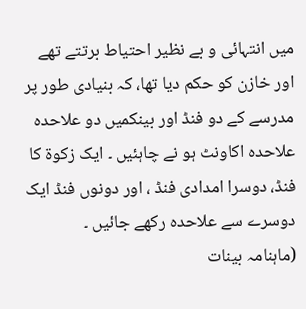میں انتہائی و بے نظیر احتیاط برتتے تھے اور خازن کو حکم دیا تھا، کہ بنیادی طور پر مدرسے کے دو فنڈ اور بینکمیں دو علاحدہ علاحدہ اکاونٹ ہو نے چاہئیں ۔ ایک زکوۃ کا فنڈ، دوسرا امدادی فنڈ ، اور دونوں فنڈ ایک دوسرے سے علاحدہ رکھے جائیں ۔
(ماہنامہ بینات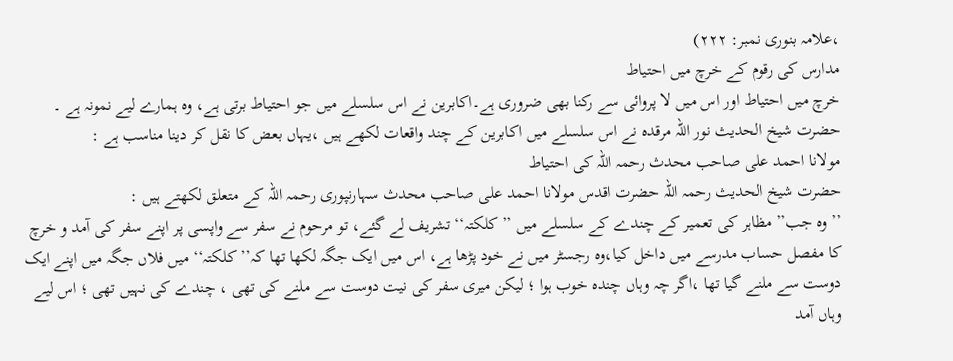،علامہ بنوری نمبر: ۲۲۲)
مدارس کی رقوم کے خرچ میں احتیاط
خرچ میں احتیاط اور اس میں لا پروائی سے رکنا بھی ضروری ہے۔اکابرین نے اس سلسلے میں جو احتیاط برتی ہے، وہ ہمارے لیے نمونہ ہے ۔
حضرت شیخ الحدیث نور اللہ مرقدہ نے اس سلسلے میں اکابرین کے چند واقعات لکھے ہیں ،یہاں بعض کا نقل کر دینا مناسب ہے :
مولانا احمد علی صاحب محدث رحمہ اللہ کی احتیاط
حضرت شیخ الحدیث رحمہ اللہ حضرت اقدس مولانا احمد علی صاحب محدث سہارنپوری رحمہ اللہ کے متعلق لکھتے ہیں :
’’ وہ جب’’ مظاہر کی تعمیر کے چندے کے سلسلے میں ’’کلکتہ‘‘ تشریف لے گئے، تو مرحوم نے سفر سے واپسی پر اپنے سفر کی آمد و خرچ کا مفصل حساب مدرسے میں داخل کیا،وہ رجسٹر میں نے خود پڑھا ہے، اس میں ایک جگہ لکھا تھا کہ’’ کلکتہ‘‘ میں فلاں جگہ میں اپنے ایک دوست سے ملنے گیا تھا ،اگر چہ وہاں چندہ خوب ہوا ؛ لیکن میری سفر کی نیت دوست سے ملنے کی تھی ، چندے کی نہیں تھی ؛ اس لیے وہاں آمد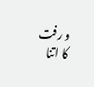و رفت کا اتنا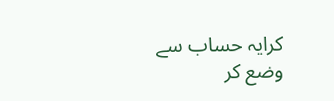کرایہ حساب سے وضع کر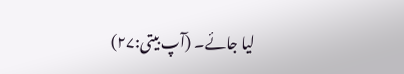لیا جائے۔ (آپ بیتی:۲۷)